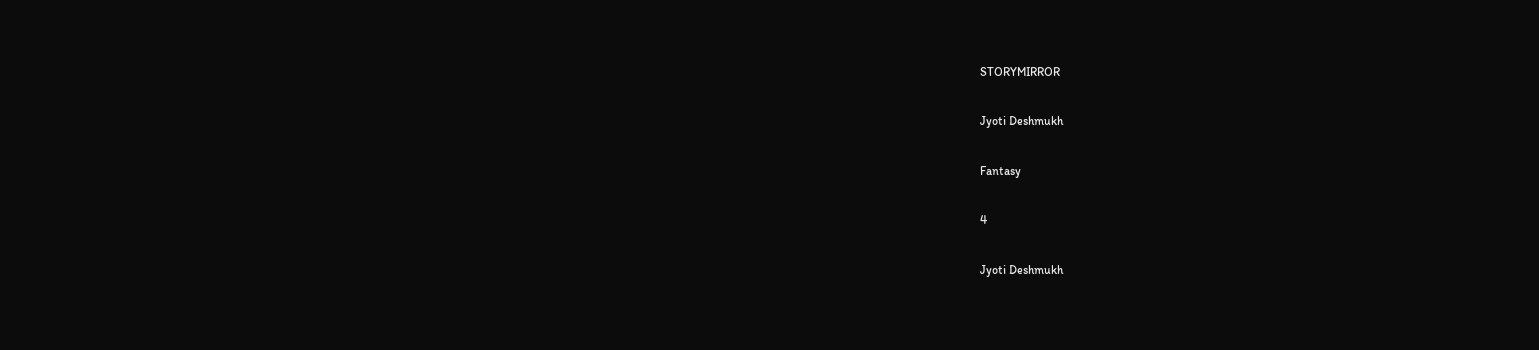STORYMIRROR

Jyoti Deshmukh

Fantasy

4

Jyoti Deshmukh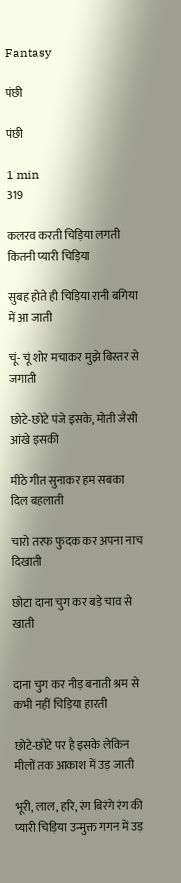Fantasy

पंछी

पंछी

1 min
319

कलरव करती चिड़िया लगती कितनी प्यारी चिड़िया

सुबह होते ही चिड़िया रानी बगिया में आ जाती

चूं- चूं शोर मचाकर मुझे बिस्तर से जगाती

छोटे-छोटे पंजे इसके, मोती जैसी आंखे इसकी

मीठे गीत सुनाकर हम सबका दिल बहलाती

चारो तरफ फुदक कर अपना नाच दिखाती

छोटा दाना चुग कर बड़े चाव से खाती


दाना चुग कर नीड़ बनाती श्रम से कभी नहीं चिड़िया हारती

छोटे-छोटे पर है इसके लेकिन मीलों तक आकाश में उड़ जाती

भूरी, लाल, हरि, रंग बिरंगे रंग की प्यारी चिड़िया उन्मुक्त गगन में उड़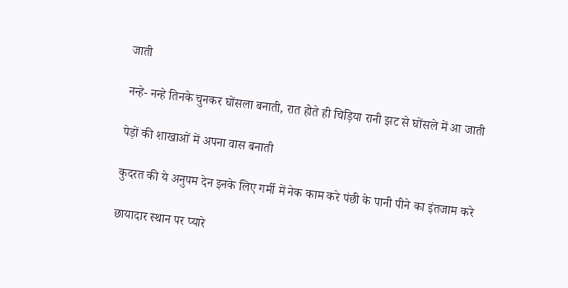जाती

नन्हे- नन्हे तिनके चुनकर घोंसला बनाती, रात होते ही चिड़िया रानी झट से घोंसले में आ जाती

पेड़ों की शाखाओं में अपना वास बनाती

कुदरत की ये अनुपम देन इनके लिए गर्मी में नेक काम करे पंछी के पानी पीने का इंतजाम करे

छायादार स्थान पर प्यारे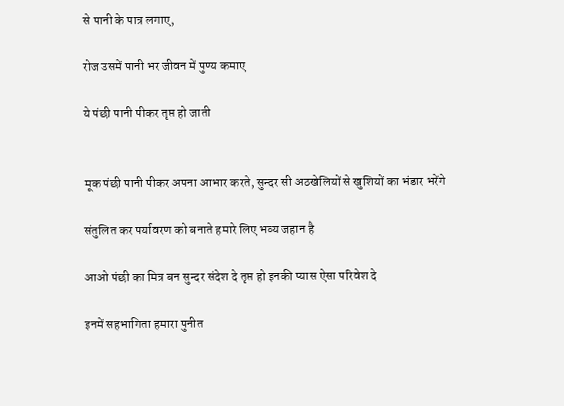से पानी के पात्र लगाए,

रोज उसमें पानी भर जीवन में पुण्य कमाए

ये पंछी पानी पीकर तृप्त हो जाती


मूक पंछी पानी पीकर अपना आभार करते, सुन्दर सी अठखेलियों से खुशियों का भंडार भरेंगे

संतुलित कर पर्यावरण को बनाते हमारे लिए भव्य जहान है

आओ पंछी का मित्र बन सुन्दर संदेश दे तृप्त हो इनकी प्यास ऐसा परिवेश दे

इनमें सहभागिता हमारा पुनीत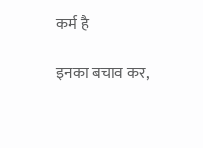कर्म है

इनका बचाव कर,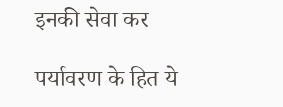इनकी सेवा कर

पर्यावरण के हित ये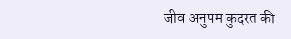जीव अनुपम कुदरत की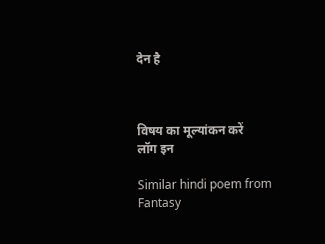देन है



विषय का मूल्यांकन करें
लॉग इन

Similar hindi poem from Fantasy